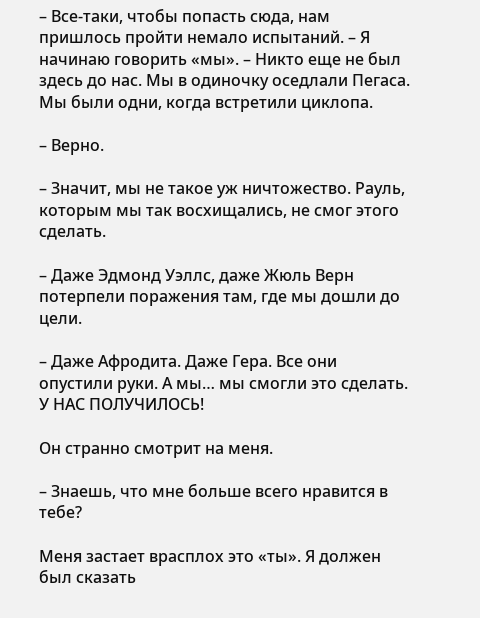– Все-таки, чтобы попасть сюда, нам пришлось пройти немало испытаний. – Я начинаю говорить «мы». – Никто еще не был здесь до нас. Мы в одиночку оседлали Пегаса. Мы были одни, когда встретили циклопа.

– Верно.

– Значит, мы не такое уж ничтожество. Рауль, которым мы так восхищались, не смог этого сделать.

– Даже Эдмонд Уэллс, даже Жюль Верн потерпели поражения там, где мы дошли до цели.

– Даже Афродита. Даже Гера. Все они опустили руки. А мы… мы смогли это сделать. У НАС ПОЛУЧИЛОСЬ!

Он странно смотрит на меня.

– Знаешь, что мне больше всего нравится в тебе?

Меня застает врасплох это «ты». Я должен был сказать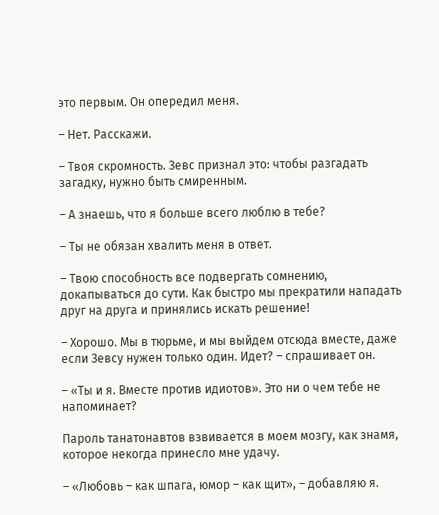это первым. Он опередил меня.

– Нет. Расскажи.

– Твоя скромность. Зевс признал это: чтобы разгадать загадку, нужно быть смиренным.

– А знаешь, что я больше всего люблю в тебе?

– Ты не обязан хвалить меня в ответ.

– Твою способность все подвергать сомнению, докапываться до сути. Как быстро мы прекратили нападать друг на друга и принялись искать решение!

– Хорошо. Мы в тюрьме, и мы выйдем отсюда вместе, даже если Зевсу нужен только один. Идет? – спрашивает он.

– «Ты и я. Вместе против идиотов». Это ни о чем тебе не напоминает?

Пароль танатонавтов взвивается в моем мозгу, как знамя, которое некогда принесло мне удачу.

– «Любовь – как шпага, юмор – как щит», – добавляю я.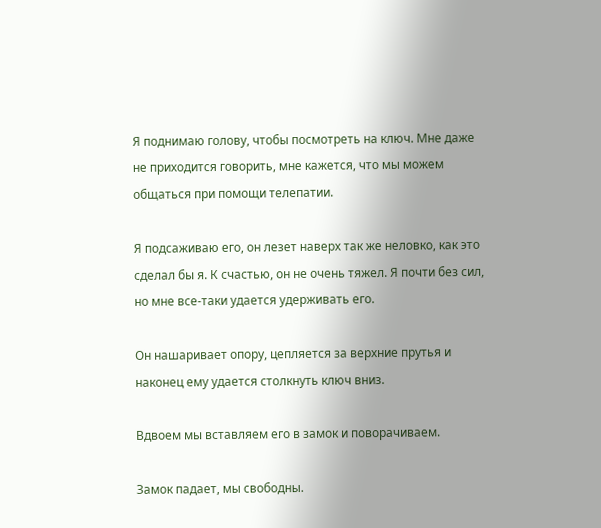Я поднимаю голову, чтобы посмотреть на ключ. Мне даже не приходится говорить, мне кажется, что мы можем общаться при помощи телепатии.

Я подсаживаю его, он лезет наверх так же неловко, как это сделал бы я. К счастью, он не очень тяжел. Я почти без сил, но мне все-таки удается удерживать его.

Он нашаривает опору, цепляется за верхние прутья и наконец ему удается столкнуть ключ вниз.

Вдвоем мы вставляем его в замок и поворачиваем.

Замок падает, мы свободны.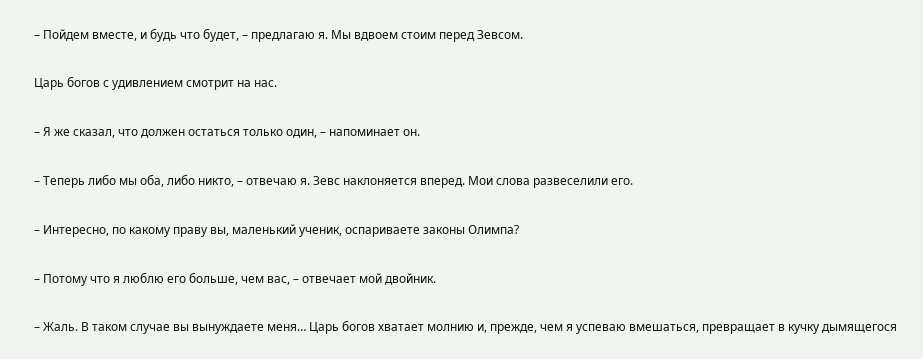– Пойдем вместе, и будь что будет, – предлагаю я. Мы вдвоем стоим перед Зевсом.

Царь богов с удивлением смотрит на нас.

– Я же сказал, что должен остаться только один, – напоминает он.

– Теперь либо мы оба, либо никто, – отвечаю я. Зевс наклоняется вперед. Мои слова развеселили его.

– Интересно, по какому праву вы, маленький ученик, оспариваете законы Олимпа?

– Потому что я люблю его больше, чем вас, – отвечает мой двойник.

– Жаль. В таком случае вы вынуждаете меня… Царь богов хватает молнию и, прежде, чем я успеваю вмешаться, превращает в кучку дымящегося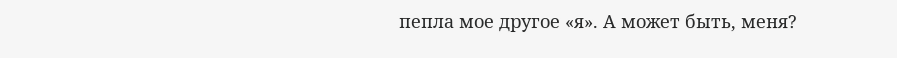пепла мое другое «я». А может быть, меня?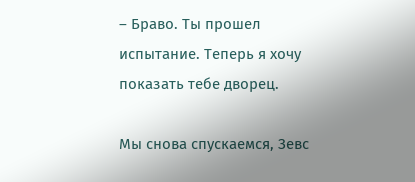– Браво. Ты прошел испытание. Теперь я хочу показать тебе дворец.

Мы снова спускаемся, Зевс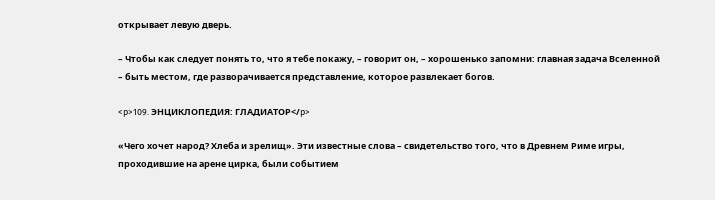открывает левую дверь.

– Чтобы как следует понять то, что я тебе покажу, – говорит он, – хорошенько запомни: главная задача Вселенной – быть местом, где разворачивается представление, которое развлекает богов.

<p>109. ЭНЦИКЛОПЕДИЯ: ГЛАДИАТОР</p>

«Чего хочет народ? Хлеба и зрелищ». Эти известные слова – свидетельство того, что в Древнем Риме игры, проходившие на арене цирка, были событием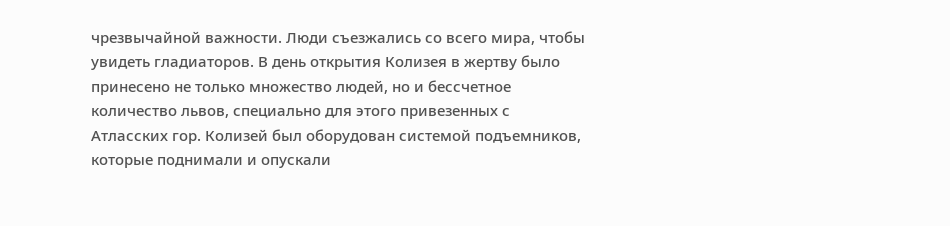чрезвычайной важности. Люди съезжались со всего мира, чтобы увидеть гладиаторов. В день открытия Колизея в жертву было принесено не только множество людей, но и бессчетное количество львов, специально для этого привезенных с Атласских гор. Колизей был оборудован системой подъемников, которые поднимали и опускали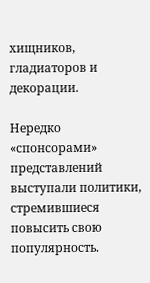хищников, гладиаторов и декорации.

Нередко «спонсорами» представлений выступали политики, стремившиеся повысить свою популярность.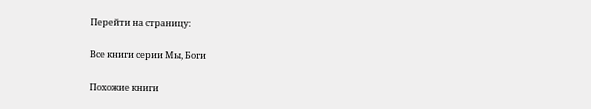Перейти на страницу:

Все книги серии Мы, Боги

Похожие книги